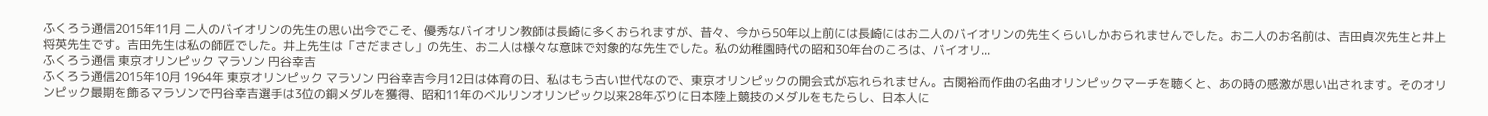ふくろう通信2015年11月 二人のバイオリンの先生の思い出今でこそ、優秀なバイオリン教師は長崎に多くおられますが、昔々、今から50年以上前には長崎にはお二人のバイオリンの先生くらいしかおられませんでした。お二人のお名前は、吉田貞次先生と井上将英先生です。吉田先生は私の師匠でした。井上先生は「さだまさし」の先生、お二人は様々な意味で対象的な先生でした。私の幼稚園時代の昭和30年台のころは、バイオリ...
ふくろう通信 東京オリンピック マラソン 円谷幸吉
ふくろう通信2015年10月 1964年 東京オリンピック マラソン 円谷幸吉今月12日は体育の日、私はもう古い世代なので、東京オリンピックの開会式が忘れられません。古関裕而作曲の名曲オリンピックマーチを聴くと、あの時の感激が思い出されます。そのオリンピック最期を飾るマラソンで円谷幸吉選手は3位の銅メダルを獲得、昭和11年のベルリンオリンピック以来28年ぶりに日本陸上競技のメダルをもたらし、日本人に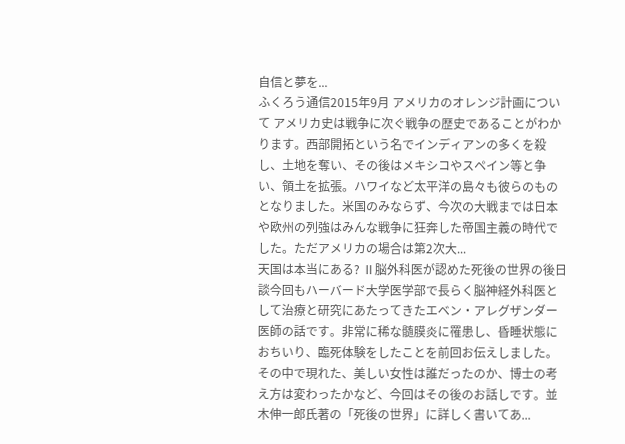自信と夢を...
ふくろう通信2015年9月 アメリカのオレンジ計画について アメリカ史は戦争に次ぐ戦争の歴史であることがわかります。西部開拓という名でインディアンの多くを殺し、土地を奪い、その後はメキシコやスペイン等と争い、領土を拡張。ハワイなど太平洋の島々も彼らのものとなりました。米国のみならず、今次の大戦までは日本や欧州の列強はみんな戦争に狂奔した帝国主義の時代でした。ただアメリカの場合は第2次大...
天国は本当にある? Ⅱ脳外科医が認めた死後の世界の後日談今回もハーバード大学医学部で長らく脳神経外科医として治療と研究にあたってきたエベン・アレグザンダー医師の話です。非常に稀な髄膜炎に罹患し、昏睡状態におちいり、臨死体験をしたことを前回お伝えしました。その中で現れた、美しい女性は誰だったのか、博士の考え方は変わったかなど、今回はその後のお話しです。並木伸一郎氏著の「死後の世界」に詳しく書いてあ...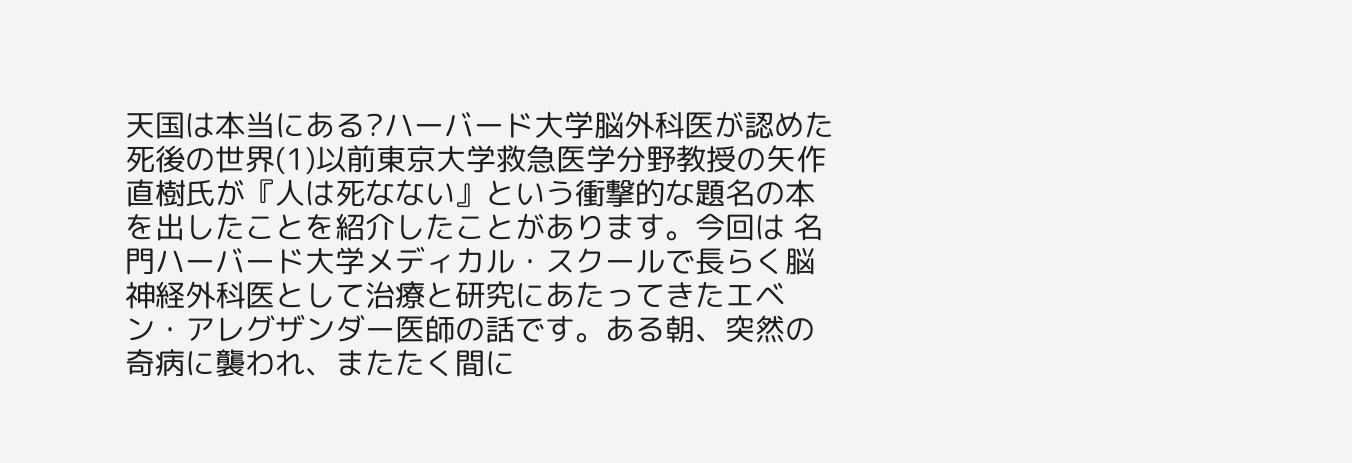天国は本当にある?ハーバード大学脳外科医が認めた死後の世界(1)以前東京大学救急医学分野教授の矢作直樹氏が『人は死なない』という衝撃的な題名の本を出したことを紹介したことがあります。今回は 名門ハーバード大学メディカル・スクールで長らく脳神経外科医として治療と研究にあたってきたエベン・アレグザンダー医師の話です。ある朝、突然の奇病に襲われ、またたく間に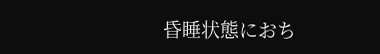昏睡状態におち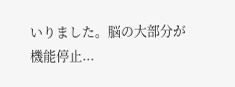いりました。脳の大部分が機能停止...